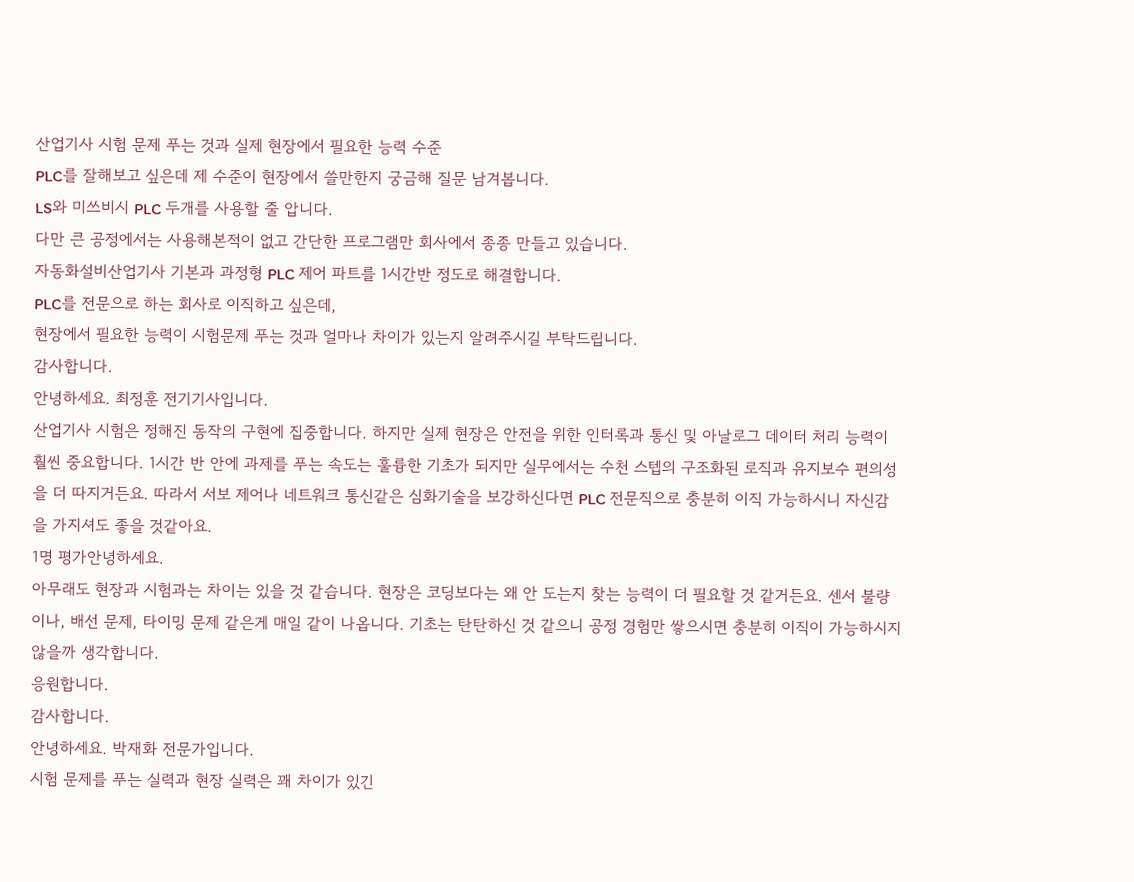산업기사 시험 문제 푸는 것과 실제 현장에서 필요한 능력 수준
PLC를 잘해보고 싶은데 제 수준이 현장에서 쓸만한지 궁금해 질문 남겨봅니다.
LS와 미쓰비시 PLC 두개를 사용할 줄 압니다.
다만 큰 공정에서는 사용해본적이 없고 간단한 프로그램만 회사에서 종종 만들고 있습니다.
자동화설비산업기사 기본과 과정형 PLC 제어 파트를 1시간반 정도로 해결합니다.
PLC를 전문으로 하는 회사로 이직하고 싶은데,
현장에서 필요한 능력이 시험문제 푸는 것과 얼마나 차이가 있는지 알려주시길 부탁드립니다.
감사합니다.
안녕하세요. 최정훈 전기기사입니다.
산업기사 시험은 정해진 동작의 구현에 집중합니다. 하지만 실제 현장은 안전을 위한 인터록과 통신 및 아날로그 데이터 처리 능력이 훨씬 중요합니다. 1시간 반 안에 과제를 푸는 속도는 훌륭한 기초가 되지만 실무에서는 수천 스텝의 구조화된 로직과 유지보수 편의성을 더 따지거든요. 따라서 서보 제어나 네트워크 통신같은 심화기술을 보강하신다면 PLC 전문직으로 충분히 이직 가능하시니 자신감을 가지셔도 좋을 것같아요.
1명 평가안녕하세요.
아무래도 현장과 시험과는 차이는 있을 것 같습니다. 현장은 코딩보다는 왜 안 도는지 찾는 능력이 더 필요할 것 같거든요. 센서 불량이나, 배선 문제, 타이밍 문제 같은게 매일 같이 나옵니다. 기초는 탄탄하신 것 같으니 공정 경험만 쌓으시면 충분히 이직이 가능하시지 않을까 생각합니다.
응원합니다.
감사합니다.
안녕하세요. 박재화 전문가입니다.
시험 문제를 푸는 실력과 현장 실력은 꽤 차이가 있긴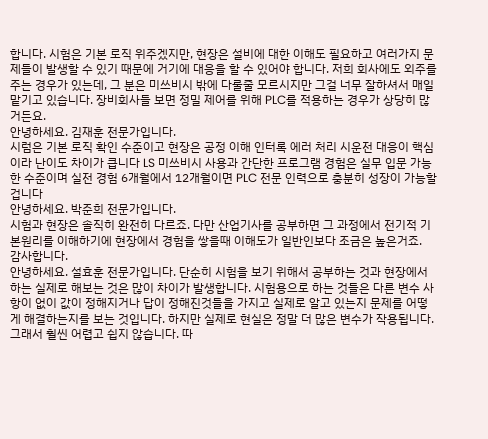합니다. 시험은 기본 로직 위주겠지만, 현장은 설비에 대한 이해도 필요하고 여러가지 문제들이 발생할 수 있기 때문에 거기에 대응을 할 수 있어야 합니다. 저희 회사에도 외주를 주는 경우가 있는데, 그 분은 미쓰비시 밖에 다룰줄 모르시지만 그걸 너무 잘하셔서 매일 맡기고 있습니다. 장비회사들 보면 정밀 제어를 위해 PLC를 적용하는 경우가 상당히 많거든요.
안녕하세요. 김재훈 전문가입니다.
시럼은 기본 로직 확인 수준이고 현장은 공정 이해 인터록 에러 처리 시운전 대응이 핵심이라 난이도 차이가 큽니다 LS 미쓰비시 사용과 간단한 프로그램 경험은 실무 입문 가능한 수준이며 실전 경험 6개월에서 12개월이면 PLC 전문 인력으로 충분히 성장이 가능할겁니다
안녕하세요. 박준희 전문가입니다.
시험과 현장은 솔직히 완전히 다르죠. 다만 산업기사를 공부하면 그 과정에서 전기적 기본원리를 이해하기에 현장에서 경험을 쌓을때 이해도가 일반인보다 조금은 높은거죠.
감사합니다.
안녕하세요. 설효훈 전문가입니다. 단순히 시험을 보기 위해서 공부하는 것과 현장에서 하는 실제로 해보는 것은 많이 차이가 발생합니다. 시험용으로 하는 것들은 다른 변수 사항이 없이 값이 정해지거나 답이 정해진것들을 가지고 실제로 알고 있는지 문제를 어떻게 해결하는지를 보는 것입니다. 하지만 실제로 현실은 정말 더 많은 변수가 작용됩니다. 그래서 휠씬 어렵고 쉽지 않습니다. 따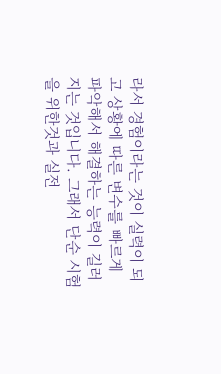라서 경험이라는 것이 실력이 되고 상황에 따른 변수를 빠르게 파악해서 해결하는 능력이 길러지는 것입니다. 그래서 단순 시험을 위한것과 실전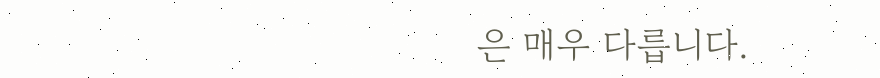은 매우 다릅니다.